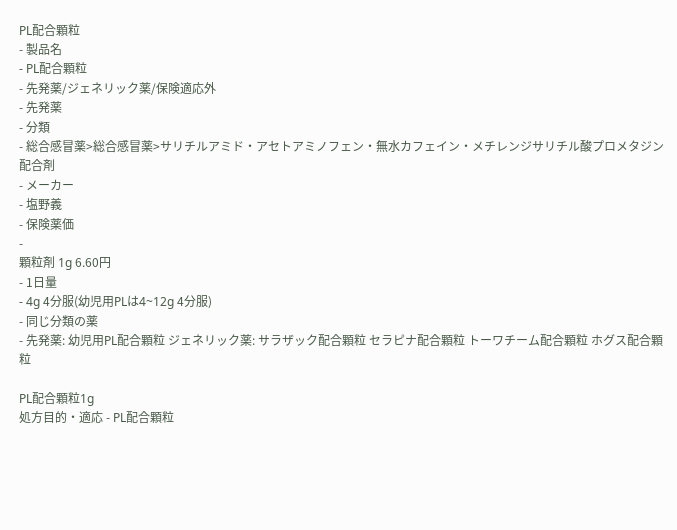PL配合顆粒
- 製品名
- PL配合顆粒
- 先発薬/ジェネリック薬/保険適応外
- 先発薬
- 分類
- 総合感冒薬>総合感冒薬>サリチルアミド・アセトアミノフェン・無水カフェイン・メチレンジサリチル酸プロメタジン配合剤
- メーカー
- 塩野義
- 保険薬価
-
顆粒剤 1g 6.60円
- 1日量
- 4g 4分服(幼児用PLは4~12g 4分服)
- 同じ分類の薬
- 先発薬: 幼児用PL配合顆粒 ジェネリック薬: サラザック配合顆粒 セラピナ配合顆粒 トーワチーム配合顆粒 ホグス配合顆粒

PL配合顆粒1g
処方目的・適応 - PL配合顆粒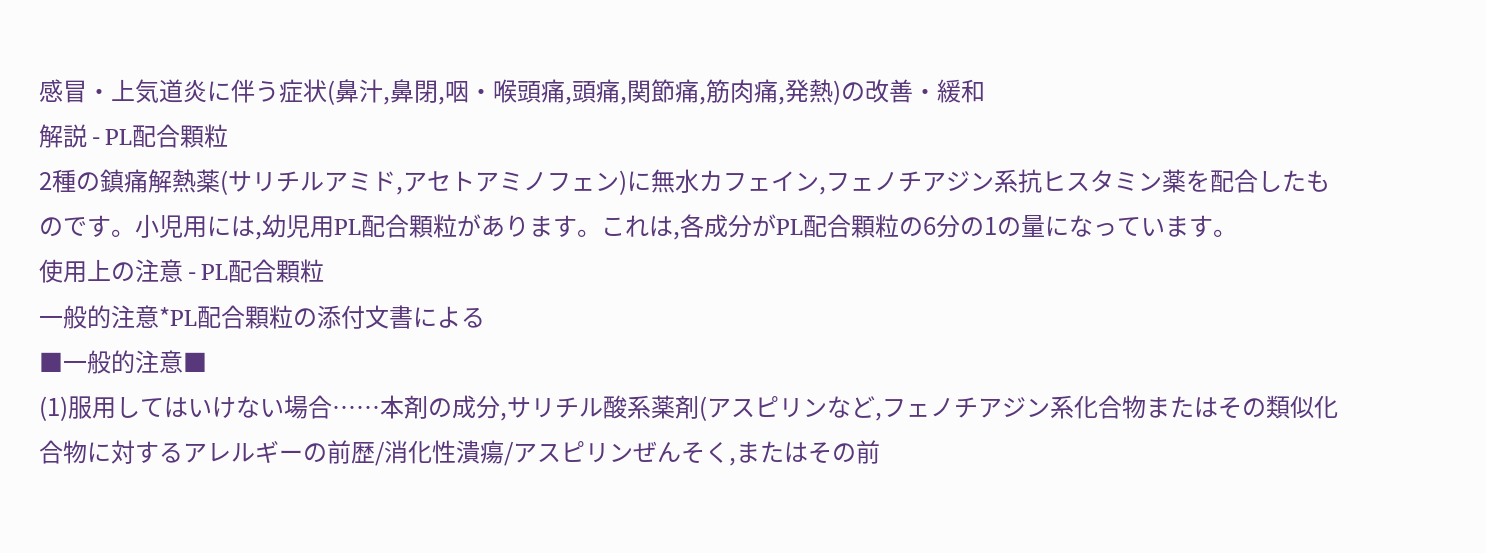感冒・上気道炎に伴う症状(鼻汁,鼻閉,咽・喉頭痛,頭痛,関節痛,筋肉痛,発熱)の改善・緩和
解説 - PL配合顆粒
2種の鎮痛解熱薬(サリチルアミド,アセトアミノフェン)に無水カフェイン,フェノチアジン系抗ヒスタミン薬を配合したものです。小児用には,幼児用PL配合顆粒があります。これは,各成分がPL配合顆粒の6分の1の量になっています。
使用上の注意 - PL配合顆粒
一般的注意*PL配合顆粒の添付文書による
■一般的注意■
(1)服用してはいけない場合……本剤の成分,サリチル酸系薬剤(アスピリンなど,フェノチアジン系化合物またはその類似化合物に対するアレルギーの前歴/消化性潰瘍/アスピリンぜんそく,またはその前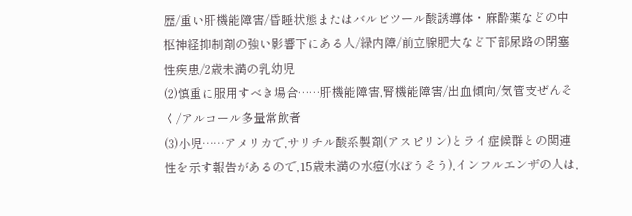歴/重い肝機能障害/昏睡状態またはバルビツール酸誘導体・麻酔薬などの中枢神経抑制剤の強い影響下にある人/緑内障/前立腺肥大など下部尿路の閉塞性疾患/2歳未満の乳幼児
(2)慎重に服用すべき場合……肝機能障害,腎機能障害/出血傾向/気管支ぜんそく/アルコール多量常飲者
(3)小児……アメリカで,サリチル酸系製剤(アスピリン)とライ症候群との関連性を示す報告があるので,15歳未満の水痘(水ぼうそう),インフルエンザの人は,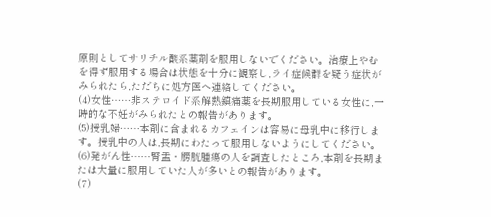原則としてサリチル酸系薬剤を服用しないでください。治療上やむを得ず服用する場合は状態を十分に観察し,ライ症候群を疑う症状がみられたら,ただちに処方医へ連絡してください。
(4)女性……非ステロイド系解熱鎮痛薬を長期服用している女性に,一時的な不妊がみられたとの報告があります。
(5)授乳婦……本剤に含まれるカフェインは容易に母乳中に移行します。授乳中の人は,長期にわたって服用しないようにしてください。
(6)発がん性……腎盂・膀胱腫瘍の人を調査したところ,本剤を長期または大量に服用していた人が多いとの報告があります。
(7)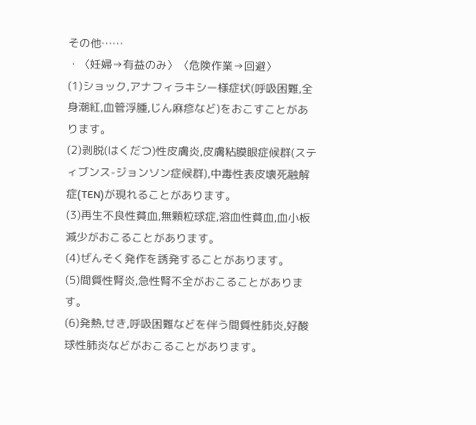その他……
・〈妊婦→有益のみ〉〈危険作業→回避〉
(1)ショック,アナフィラキシー様症状(呼吸困難,全身潮紅,血管浮腫,じん麻疹など)をおこすことがあります。
(2)剥脱(はくだつ)性皮膚炎,皮膚粘膜眼症候群(スティブンス-ジョンソン症候群),中毒性表皮壊死融解症(TEN)が現れることがあります。
(3)再生不良性貧血,無顆粒球症,溶血性貧血,血小板減少がおこることがあります。
(4)ぜんそく発作を誘発することがあります。
(5)間質性腎炎,急性腎不全がおこることがあります。
(6)発熱,せき,呼吸困難などを伴う間質性肺炎,好酸球性肺炎などがおこることがあります。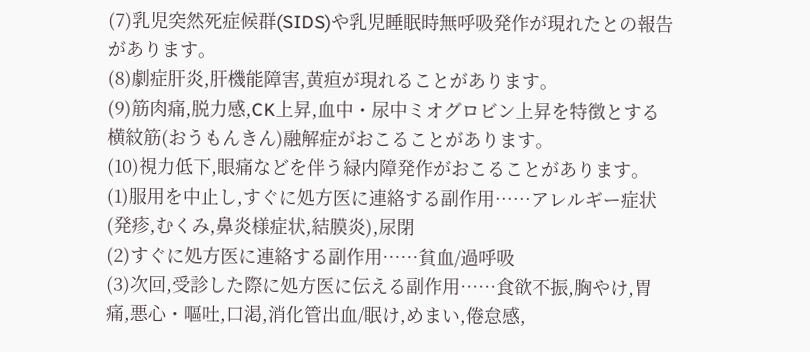(7)乳児突然死症候群(SIDS)や乳児睡眠時無呼吸発作が現れたとの報告があります。
(8)劇症肝炎,肝機能障害,黄疸が現れることがあります。
(9)筋肉痛,脱力感,CK上昇,血中・尿中ミオグロビン上昇を特徴とする横紋筋(おうもんきん)融解症がおこることがあります。
(10)視力低下,眼痛などを伴う緑内障発作がおこることがあります。
(1)服用を中止し,すぐに処方医に連絡する副作用……アレルギー症状(発疹,むくみ,鼻炎様症状,結膜炎),尿閉
(2)すぐに処方医に連絡する副作用……貧血/過呼吸
(3)次回,受診した際に処方医に伝える副作用……食欲不振,胸やけ,胃痛,悪心・嘔吐,口渇,消化管出血/眠け,めまい,倦怠感,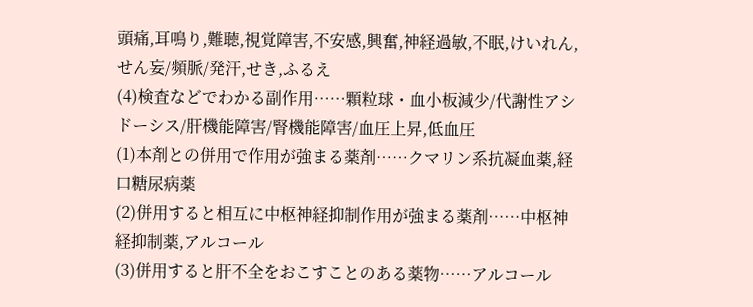頭痛,耳鳴り,難聴,視覚障害,不安感,興奮,神経過敏,不眠,けいれん,せん妄/頻脈/発汗,せき,ふるえ
(4)検査などでわかる副作用……顆粒球・血小板減少/代謝性アシドーシス/肝機能障害/腎機能障害/血圧上昇,低血圧
(1)本剤との併用で作用が強まる薬剤……クマリン系抗凝血薬,経口糖尿病薬
(2)併用すると相互に中枢神経抑制作用が強まる薬剤……中枢神経抑制薬,アルコール
(3)併用すると肝不全をおこすことのある薬物……アルコール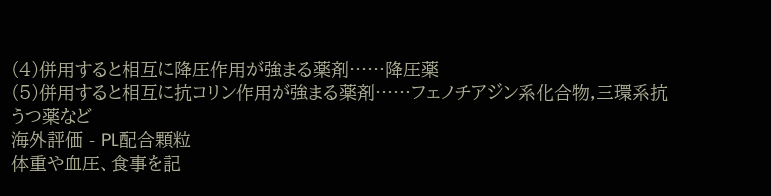(4)併用すると相互に降圧作用が強まる薬剤……降圧薬
(5)併用すると相互に抗コリン作用が強まる薬剤……フェノチアジン系化合物,三環系抗うつ薬など
海外評価 - PL配合顆粒
体重や血圧、食事を記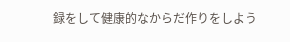録をして健康的なからだ作りをしよう